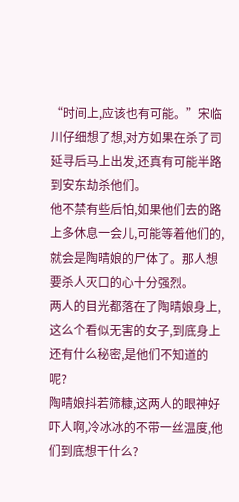“时间上,应该也有可能。”宋临川仔细想了想,对方如果在杀了司延寻后马上出发,还真有可能半路到安东劫杀他们。
他不禁有些后怕,如果他们去的路上多休息一会儿,可能等着他们的,就会是陶晴娘的尸体了。那人想要杀人灭口的心十分强烈。
两人的目光都落在了陶晴娘身上,这么个看似无害的女子,到底身上还有什么秘密,是他们不知道的呢?
陶晴娘抖若筛糠,这两人的眼神好吓人啊,冷冰冰的不带一丝温度,他们到底想干什么?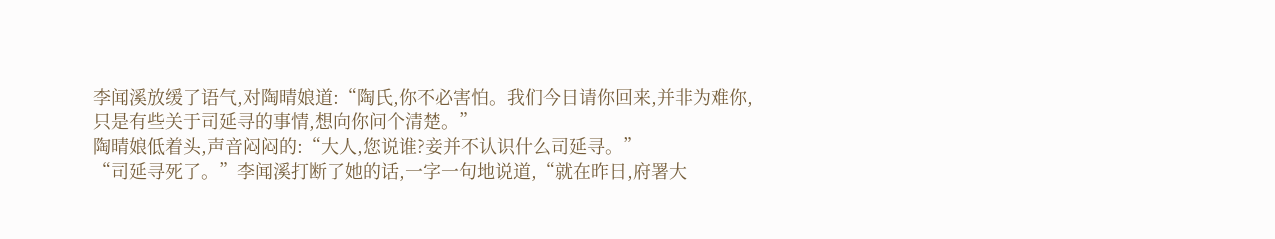李闻溪放缓了语气,对陶晴娘道:“陶氏,你不必害怕。我们今日请你回来,并非为难你,只是有些关于司延寻的事情,想向你问个清楚。”
陶晴娘低着头,声音闷闷的:“大人,您说谁?妾并不认识什么司延寻。”
“司延寻死了。”李闻溪打断了她的话,一字一句地说道,“就在昨日,府署大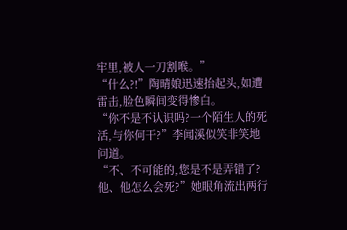牢里,被人一刀割喉。”
“什么?!”陶晴娘迅速抬起头,如遭雷击,脸色瞬间变得惨白。
“你不是不认识吗?一个陌生人的死活,与你何干?”李闻溪似笑非笑地问道。
“不、不可能的,您是不是弄错了?他、他怎么会死?”她眼角流出两行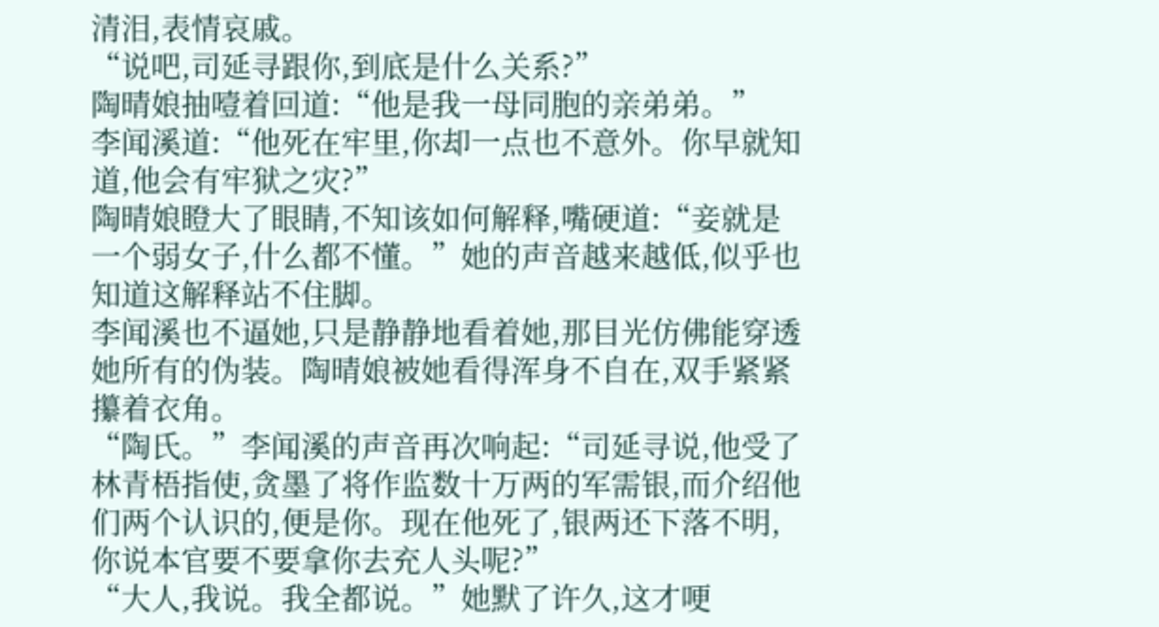清泪,表情哀戚。
“说吧,司延寻跟你,到底是什么关系?”
陶晴娘抽噎着回道:“他是我一母同胞的亲弟弟。”
李闻溪道:“他死在牢里,你却一点也不意外。你早就知道,他会有牢狱之灾?”
陶晴娘瞪大了眼睛,不知该如何解释,嘴硬道:“妾就是一个弱女子,什么都不懂。”她的声音越来越低,似乎也知道这解释站不住脚。
李闻溪也不逼她,只是静静地看着她,那目光仿佛能穿透她所有的伪装。陶晴娘被她看得浑身不自在,双手紧紧攥着衣角。
“陶氏。”李闻溪的声音再次响起:“司延寻说,他受了林青梧指使,贪墨了将作监数十万两的军需银,而介绍他们两个认识的,便是你。现在他死了,银两还下落不明,你说本官要不要拿你去充人头呢?”
“大人,我说。我全都说。”她默了许久,这才哽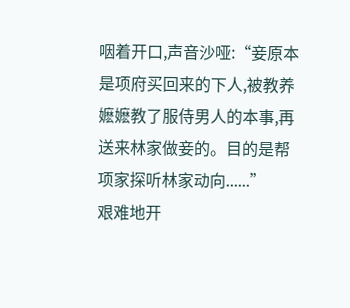咽着开口,声音沙哑:“妾原本是项府买回来的下人,被教养嬷嬷教了服侍男人的本事,再送来林家做妾的。目的是帮项家探听林家动向......”
艰难地开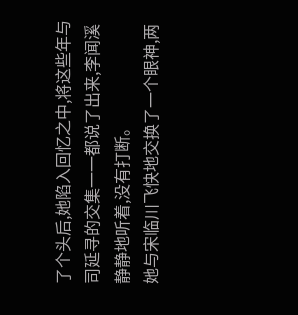了个头后,她陷入回忆之中,将这些年与司延寻的交集一一都说了出来,李闻溪静静地听着,没有打断。
她与宋临川飞快地交换了一个眼神,两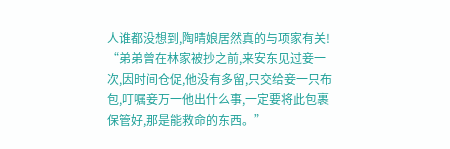人谁都没想到,陶晴娘居然真的与项家有关!
“弟弟曾在林家被抄之前,来安东见过妾一次,因时间仓促,他没有多留,只交给妾一只布包,叮嘱妾万一他出什么事,一定要将此包裹保管好,那是能救命的东西。”